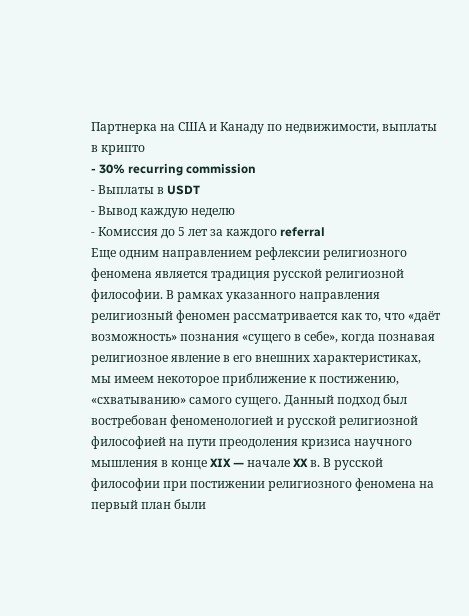Партнерка на США и Канаду по недвижимости, выплаты в крипто
- 30% recurring commission
- Выплаты в USDT
- Вывод каждую неделю
- Комиссия до 5 лет за каждого referral
Еще одним направлением рефлексии религиозного феномена является традиция русской религиозной философии. В рамках указанного направления религиозный феномен рассматривается как то, что «даёт возможность» познания «сущего в себе», когда познавая религиозное явление в его внешних характеристиках, мы имеем некоторое приближение к постижению, «схватыванию» самого сущего. Данный подход был востребован феноменологией и русской религиозной философией на пути преодоления кризиса научного мышления в конце XIX — начале XX в. В русской философии при постижении религиозного феномена на первый план были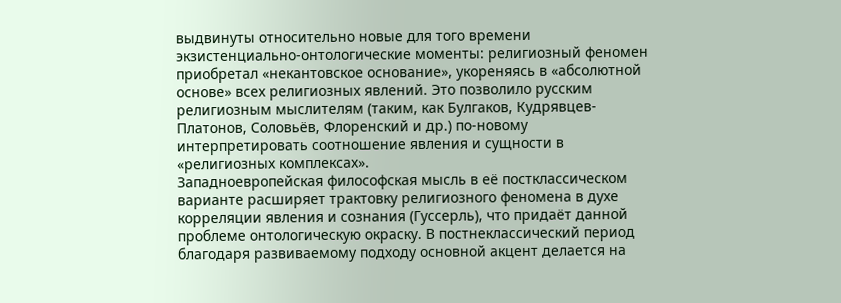выдвинуты относительно новые для того времени экзистенциально-онтологические моменты: религиозный феномен приобретал «некантовское основание», укореняясь в «абсолютной основе» всех религиозных явлений. Это позволило русским религиозным мыслителям (таким, как Булгаков, Кудрявцев-Платонов, Соловьёв, Флоренский и др.) по-новому интерпретировать соотношение явления и сущности в «религиозных комплексах».
Западноевропейская философская мысль в её постклассическом варианте расширяет трактовку религиозного феномена в духе корреляции явления и сознания (Гуссерль), что придаёт данной проблеме онтологическую окраску. В постнеклассический период благодаря развиваемому подходу основной акцент делается на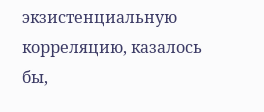экзистенциальную корреляцию, казалось бы,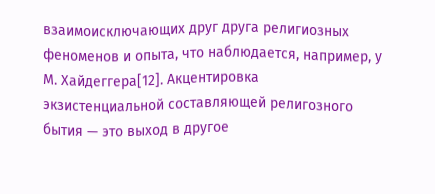взаимоисключающих друг друга религиозных феноменов и опыта, что наблюдается, например, у М. Хайдеггера[12]. Акцентировка экзистенциальной составляющей религозного бытия — это выход в другое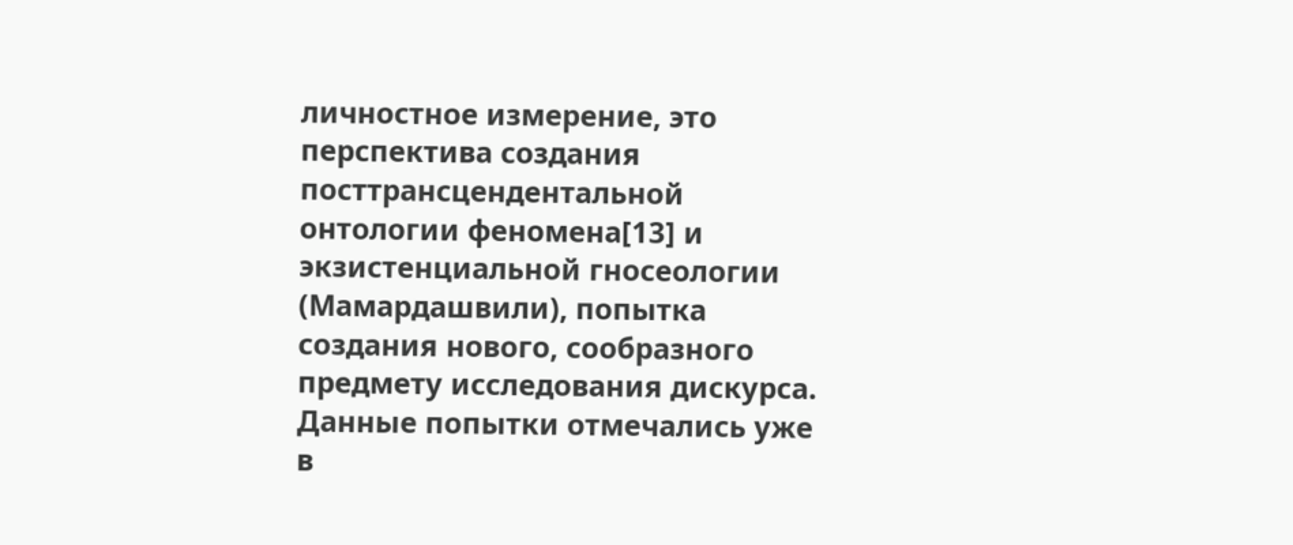личностное измерение, это перспектива создания посттрансцендентальной онтологии феномена[13] и экзистенциальной гносеологии (Мамардашвили), попытка создания нового, сообразного предмету исследования дискурса. Данные попытки отмечались уже в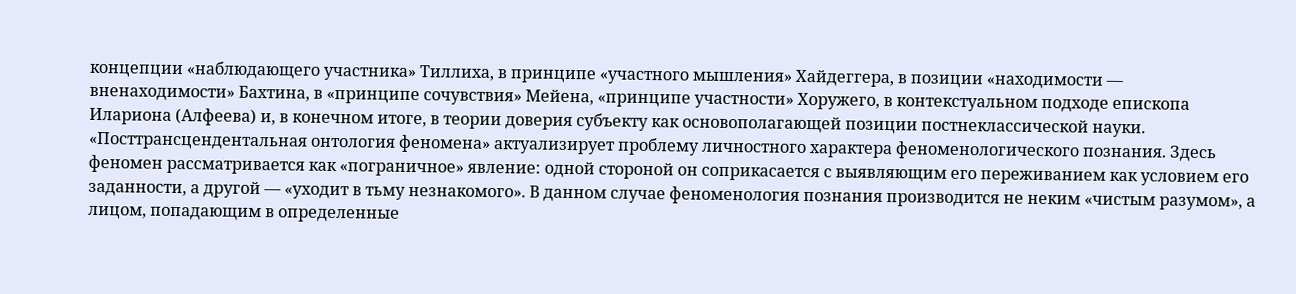концепции «наблюдающего участника» Тиллиха, в принципе «участного мышления» Хайдеггера, в позиции «находимости — вненаходимости» Бахтина, в «принципе сочувствия» Мейена, «принципе участности» Хоружего, в контекстуальном подходе епископа Илариона (Алфеева) и, в конечном итоге, в теории доверия субъекту как основополагающей позиции постнеклассической науки.
«Посттрансцендентальная онтология феномена» актуализирует проблему личностного характера феноменологического познания. Здесь феномен рассматривается как «пограничное» явление: одной стороной он соприкасается с выявляющим его переживанием как условием его заданности, а другой — «уходит в тьму незнакомого». В данном случае феноменология познания производится не неким «чистым разумом», а лицом, попадающим в определенные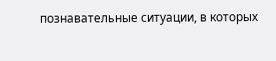познавательные ситуации, в которых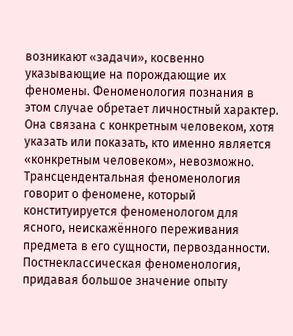возникают «задачи», косвенно указывающие на порождающие их феномены. Феноменология познания в этом случае обретает личностный характер. Она связана с конкретным человеком, хотя указать или показать, кто именно является «конкретным человеком», невозможно. Трансцендентальная феноменология говорит о феномене, который конституируется феноменологом для ясного, неискажённого переживания предмета в его сущности, первозданности. Постнеклассическая феноменология, придавая большое значение опыту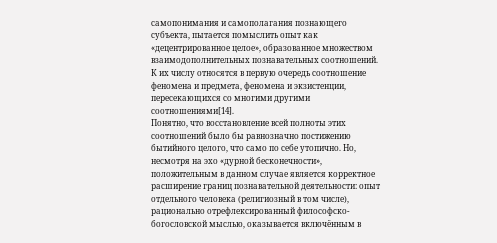самопонимания и самополагания познающего субъекта, пытается помыслить опыт как «децентрированное целое», образованное множеством взаимодополнительных познавательных соотношений. К их числу относятся в первую очередь соотношение феномена и предмета, феномена и экзистенции, пересекающихся со многими другими соотношениями[14].
Понятно, что восстановление всей полноты этих соотношений было бы равнозначно постижению бытийного целого, что само по себе утопично. Но, несмотря на эхо «дурной бесконечности», положительным в данном случае является корректное расширение границ познавательной деятельности: опыт отдельного человека (религиозный в том числе), рационально отрефлексированный философско-богословской мыслью, оказывается включённым в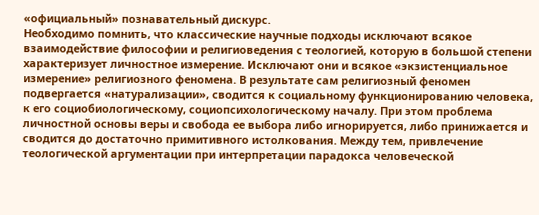«официальный» познавательный дискурс.
Необходимо помнить, что классические научные подходы исключают всякое взаимодействие философии и религиоведения с теологией, которую в большой степени характеризует личностное измерение. Исключают они и всякое «экзистенциальное измерение» религиозного феномена. В результате сам религиозный феномен подвергается «натурализации», сводится к социальному функционированию человека, к его социобиологическому, социопсихологическому началу. При этом проблема личностной основы веры и свобода ее выбора либо игнорируется, либо принижается и сводится до достаточно примитивного истолкования. Между тем, привлечение теологической аргументации при интерпретации парадокса человеческой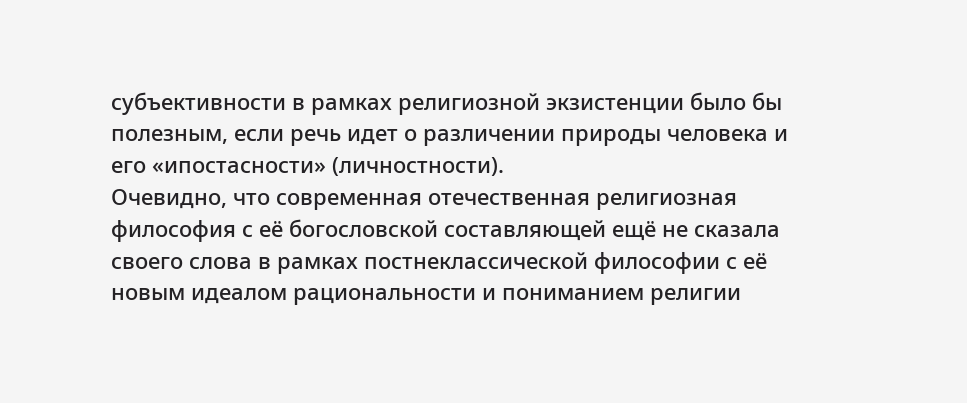субъективности в рамках религиозной экзистенции было бы полезным, если речь идет о различении природы человека и его «ипостасности» (личностности).
Очевидно, что современная отечественная религиозная философия с её богословской составляющей ещё не сказала своего слова в рамках постнеклассической философии с её новым идеалом рациональности и пониманием религии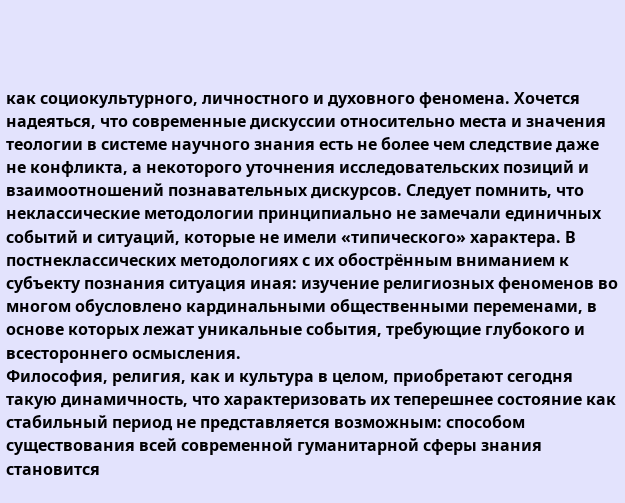как социокультурного, личностного и духовного феномена. Хочется надеяться, что современные дискуссии относительно места и значения теологии в системе научного знания есть не более чем следствие даже не конфликта, а некоторого уточнения исследовательских позиций и взаимоотношений познавательных дискурсов. Следует помнить, что неклассические методологии принципиально не замечали единичных событий и ситуаций, которые не имели «типического» характера. В постнеклассических методологиях с их обострённым вниманием к субъекту познания ситуация иная: изучение религиозных феноменов во многом обусловлено кардинальными общественными переменами, в основе которых лежат уникальные события, требующие глубокого и всестороннего осмысления.
Философия, религия, как и культура в целом, приобретают сегодня такую динамичность, что характеризовать их теперешнее состояние как стабильный период не представляется возможным: способом существования всей современной гуманитарной сферы знания становится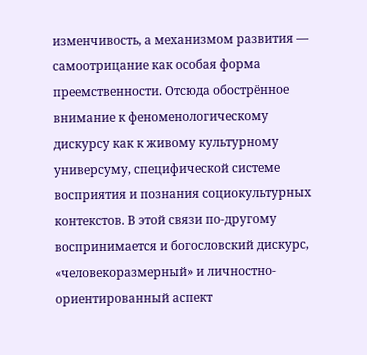изменчивость, а механизмом развития — самоотрицание как особая форма преемственности. Отсюда обострённое внимание к феноменологическому дискурсу как к живому культурному универсуму, специфической системе восприятия и познания социокультурных контекстов. В этой связи по-другому воспринимается и богословский дискурс, «человекоразмерный» и личностно-ориентированный аспект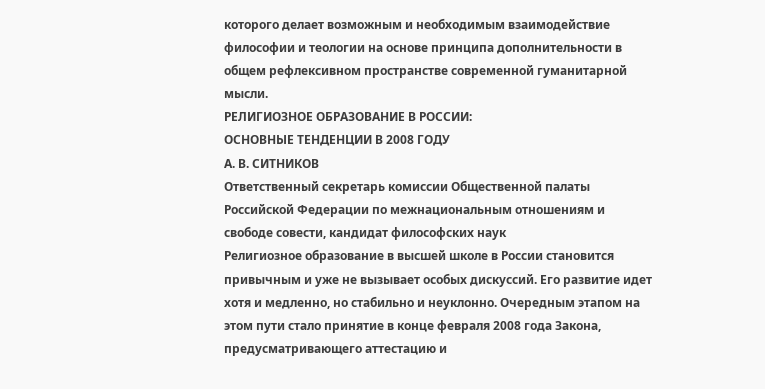которого делает возможным и необходимым взаимодействие философии и теологии на основе принципа дополнительности в общем рефлексивном пространстве современной гуманитарной мысли.
РЕЛИГИОЗНОЕ ОБРАЗОВАНИЕ В РОССИИ:
ОСНОВНЫЕ ТЕНДЕНЦИИ В 2008 ГОДУ
А. В. СИТНИКОВ
Ответственный секретарь комиссии Общественной палаты
Российской Федерации по межнациональным отношениям и
свободе совести, кандидат философских наук
Религиозное образование в высшей школе в России становится привычным и уже не вызывает особых дискуссий. Его развитие идет хотя и медленно, но стабильно и неуклонно. Очередным этапом на этом пути стало принятие в конце февраля 2008 года Закона, предусматривающего аттестацию и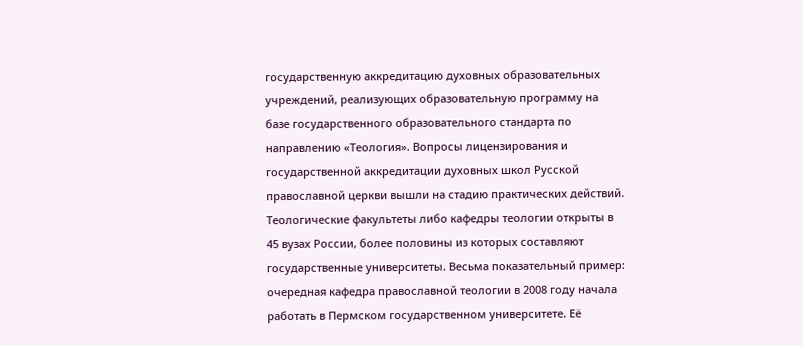государственную аккредитацию духовных образовательных учреждений, реализующих образовательную программу на базе государственного образовательного стандарта по направлению «Теология». Вопросы лицензирования и государственной аккредитации духовных школ Русской православной церкви вышли на стадию практических действий.
Теологические факультеты либо кафедры теологии открыты в 45 вузах России, более половины из которых составляют государственные университеты. Весьма показательный пример: очередная кафедра православной теологии в 2008 году начала работать в Пермском государственном университете. Её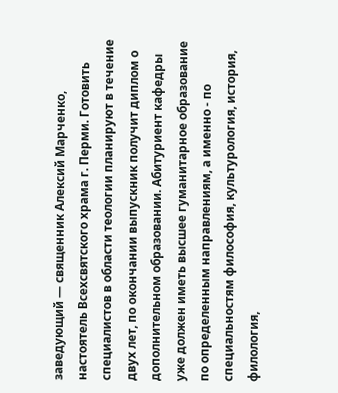заведующий — священник Алексий Марченко, настоятель Всехсвятского храма г. Перми. Готовить специалистов в области теологии планируют в течение двух лет, по окончании выпускник получит диплом о дополнительном образовании. Абитуриент кафедры уже должен иметь высшее гуманитарное образование по определенным направлениям, а именно - по специальностям философия, культурология, история, филология,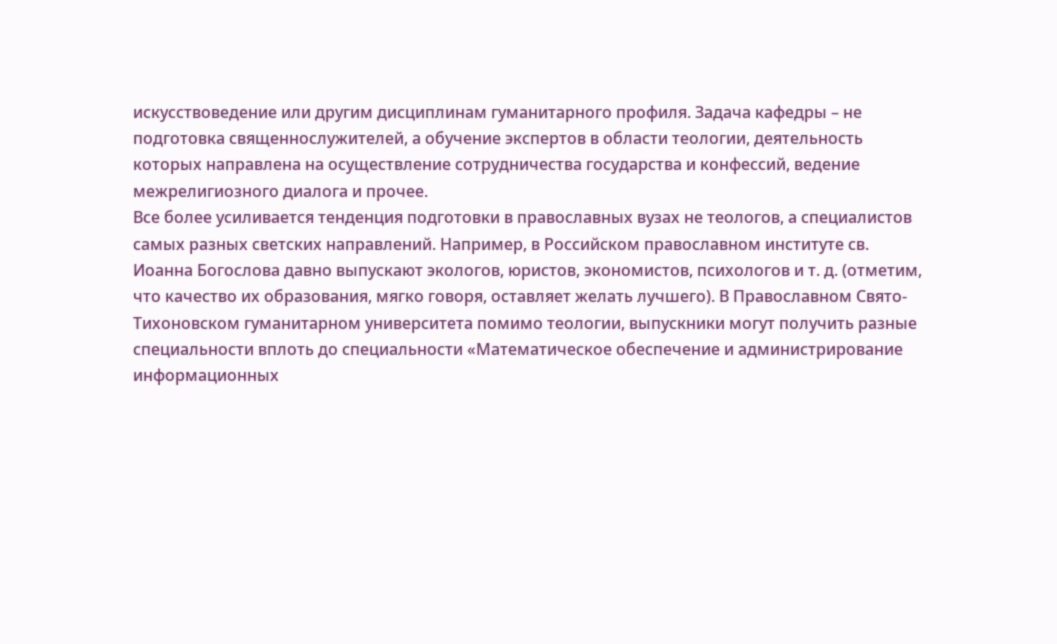искусствоведение или другим дисциплинам гуманитарного профиля. Задача кафедры – не подготовка священнослужителей, а обучение экспертов в области теологии, деятельность которых направлена на осуществление сотрудничества государства и конфессий, ведение межрелигиозного диалога и прочее.
Все более усиливается тенденция подготовки в православных вузах не теологов, а специалистов самых разных светских направлений. Например, в Российском православном институте св. Иоанна Богослова давно выпускают экологов, юристов, экономистов, психологов и т. д. (отметим, что качество их образования, мягко говоря, оставляет желать лучшего). В Православном Свято-Тихоновском гуманитарном университета помимо теологии, выпускники могут получить разные специальности вплоть до специальности «Математическое обеспечение и администрирование информационных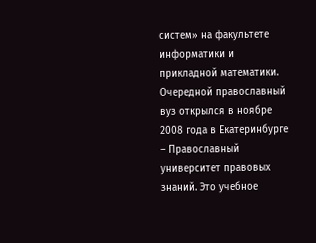систем» на факультете информатики и прикладной математики. Очередной православный вуз открылся в ноябре 2008 года в Екатеринбурге – Православный университет правовых знаний. Это учебное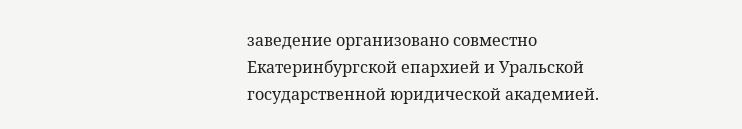заведение организовано совместно Екатеринбургской епархией и Уральской государственной юридической академией.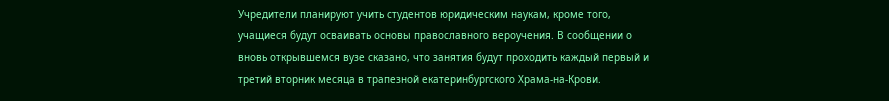Учредители планируют учить студентов юридическим наукам, кроме того, учащиеся будут осваивать основы православного вероучения. В сообщении о вновь открывшемся вузе сказано, что занятия будут проходить каждый первый и третий вторник месяца в трапезной екатеринбургского Храма-на-Крови.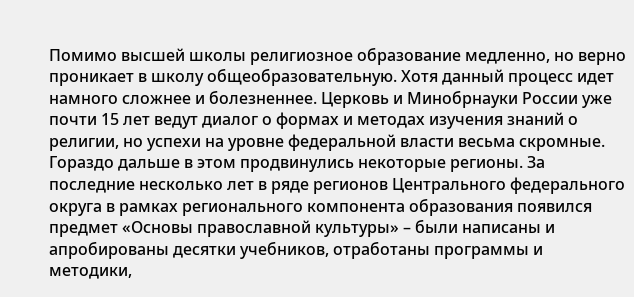Помимо высшей школы религиозное образование медленно, но верно проникает в школу общеобразовательную. Хотя данный процесс идет намного сложнее и болезненнее. Церковь и Минобрнауки России уже почти 15 лет ведут диалог о формах и методах изучения знаний о религии, но успехи на уровне федеральной власти весьма скромные. Гораздо дальше в этом продвинулись некоторые регионы. За последние несколько лет в ряде регионов Центрального федерального округа в рамках регионального компонента образования появился предмет «Основы православной культуры» – были написаны и апробированы десятки учебников, отработаны программы и методики,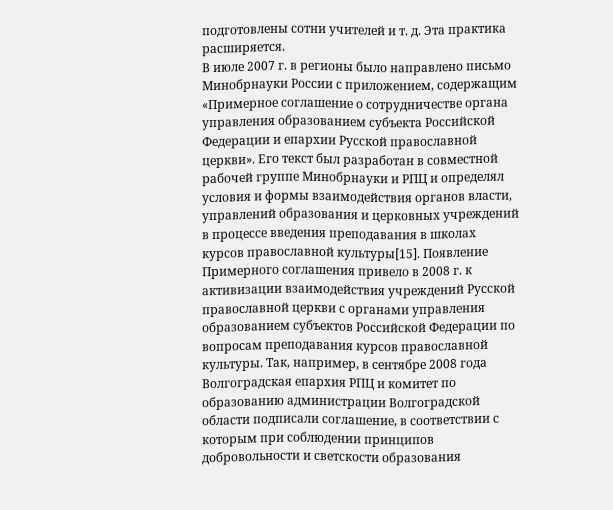подготовлены сотни учителей и т. д. Эта практика расширяется.
В июле 2007 г. в регионы было направлено письмо Минобрнауки России с приложением, содержащим «Примерное соглашение о сотрудничестве органа управления образованием субъекта Российской Федерации и епархии Русской православной церкви». Его текст был разработан в совместной рабочей группе Минобрнауки и РПЦ и определял условия и формы взаимодействия органов власти, управлений образования и церковных учреждений в процессе введения преподавания в школах курсов православной культуры[15]. Появление Примерного соглашения привело в 2008 г. к активизации взаимодействия учреждений Русской православной церкви с органами управления образованием субъектов Российской Федерации по вопросам преподавания курсов православной культуры. Так, например, в сентябре 2008 года Волгоградская епархия РПЦ и комитет по образованию администрации Волгоградской области подписали соглашение, в соответствии с которым при соблюдении принципов добровольности и светскости образования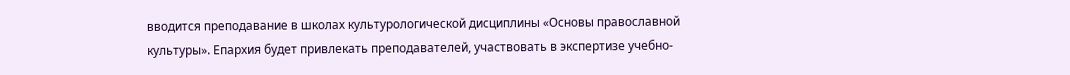вводится преподавание в школах культурологической дисциплины «Основы православной культуры». Епархия будет привлекать преподавателей, участвовать в экспертизе учебно-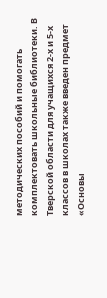методических пособий и помогать комплектовать школьные библиотеки. В Тверской области для учащихся 2-х и 5-х классов в школах также введен предмет «Основы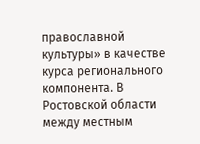православной культуры» в качестве курса регионального компонента. В Ростовской области между местным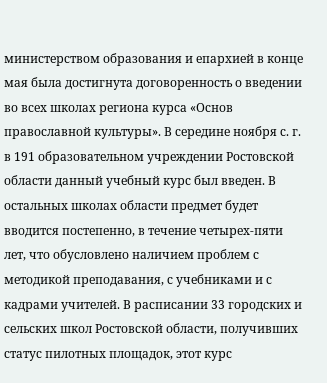министерством образования и епархией в конце мая была достигнута договоренность о введении во всех школах региона курса «Основ православной культуры». В середине ноября с. г. в 191 образовательном учреждении Ростовской области данный учебный курс был введен. В остальных школах области предмет будет вводится постепенно, в течение четырех-пяти лет, что обусловлено наличием проблем с методикой преподавания, с учебниками и с кадрами учителей. В расписании 33 городских и сельских школ Ростовской области, получивших статус пилотных площадок, этот курс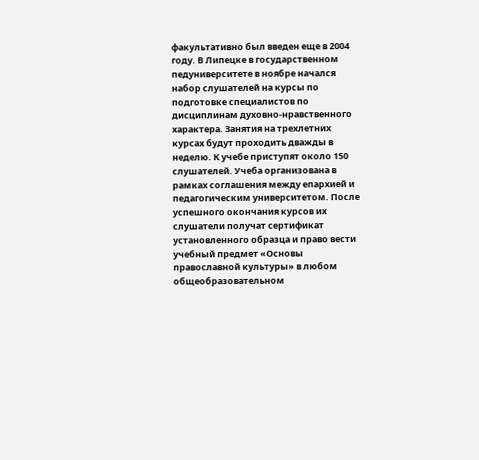факультативно был введен еще в 2004 году. В Липецке в государственном педуниверситете в ноябре начался набор слушателей на курсы по подготовке специалистов по дисциплинам духовно-нравственного характера. Занятия на трехлетних курсах будут проходить дважды в неделю. К учебе приступят около 150 слушателей. Учеба организована в рамках соглашения между епархией и педагогическим университетом. После успешного окончания курсов их слушатели получат сертификат установленного образца и право вести учебный предмет «Основы православной культуры» в любом общеобразовательном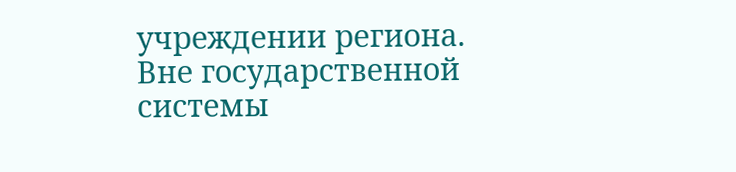учреждении региона.
Вне государственной системы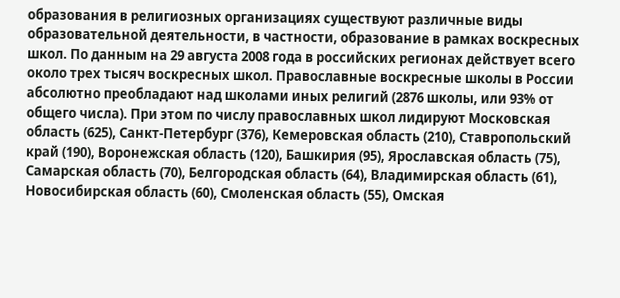образования в религиозных организациях существуют различные виды образовательной деятельности, в частности, образование в рамках воскресных школ. По данным на 29 августа 2008 года в российских регионах действует всего около трех тысяч воскресных школ. Православные воскресные школы в России абсолютно преобладают над школами иных религий (2876 школы, или 93% от общего числа). При этом по числу православных школ лидируют Московская область (625), Санкт-Петербург (376), Кемеровская область (210), Ставропольский край (190), Воронежская область (120), Башкирия (95), Ярославская область (75), Самарская область (70), Белгородская область (64), Владимирская область (61), Новосибирская область (60), Смоленская область (55), Омская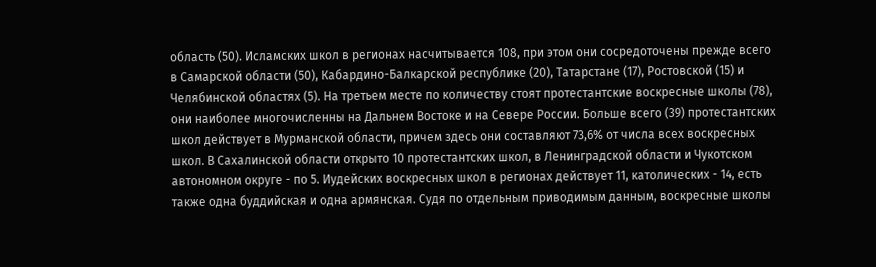область (50). Исламских школ в регионах насчитывается 108, при этом они сосредоточены прежде всего в Самарской области (50), Кабардино-Балкарской республике (20), Татарстане (17), Ростовской (15) и Челябинской областях (5). На третьем месте по количеству стоят протестантские воскресные школы (78), они наиболее многочисленны на Дальнем Востоке и на Севере России. Больше всего (39) протестантских школ действует в Мурманской области, причем здесь они составляют 73,6% от числа всех воскресных школ. В Сахалинской области открыто 10 протестантских школ, в Ленинградской области и Чукотском автономном округе - по 5. Иудейских воскресных школ в регионах действует 11, католических - 14, есть также одна буддийская и одна армянская. Судя по отдельным приводимым данным, воскресные школы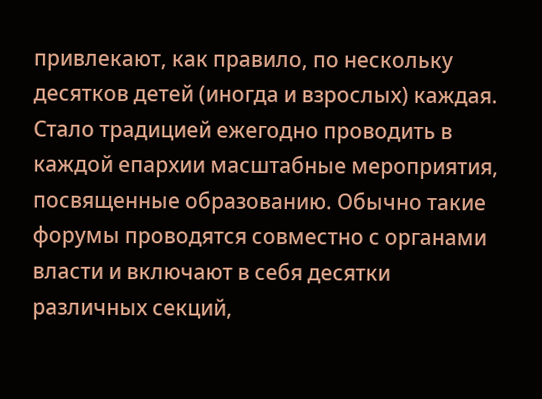привлекают, как правило, по нескольку десятков детей (иногда и взрослых) каждая.
Стало традицией ежегодно проводить в каждой епархии масштабные мероприятия, посвященные образованию. Обычно такие форумы проводятся совместно с органами власти и включают в себя десятки различных секций,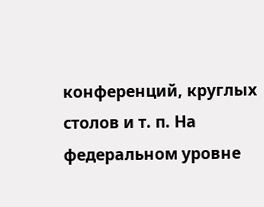конференций, круглых столов и т. п. На федеральном уровне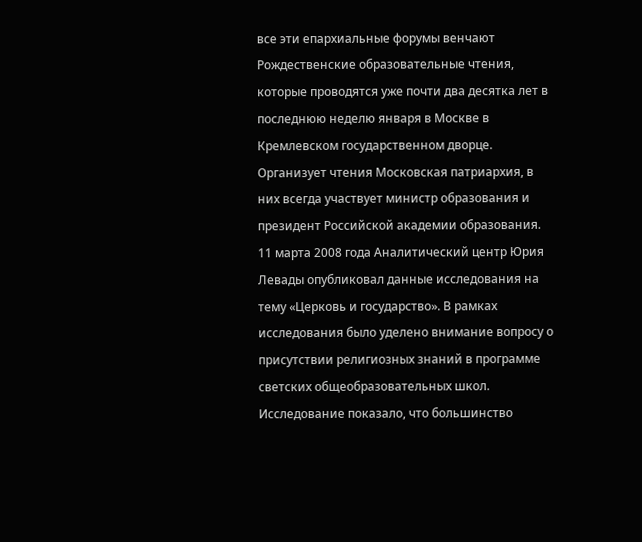все эти епархиальные форумы венчают Рождественские образовательные чтения, которые проводятся уже почти два десятка лет в последнюю неделю января в Москве в Кремлевском государственном дворце. Организует чтения Московская патриархия, в них всегда участвует министр образования и президент Российской академии образования.
11 марта 2008 года Аналитический центр Юрия Левады опубликовал данные исследования на тему «Церковь и государство». В рамках исследования было уделено внимание вопросу о присутствии религиозных знаний в программе светских общеобразовательных школ. Исследование показало, что большинство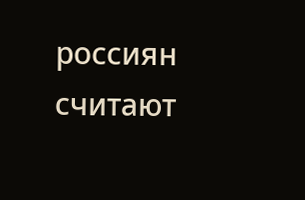россиян считают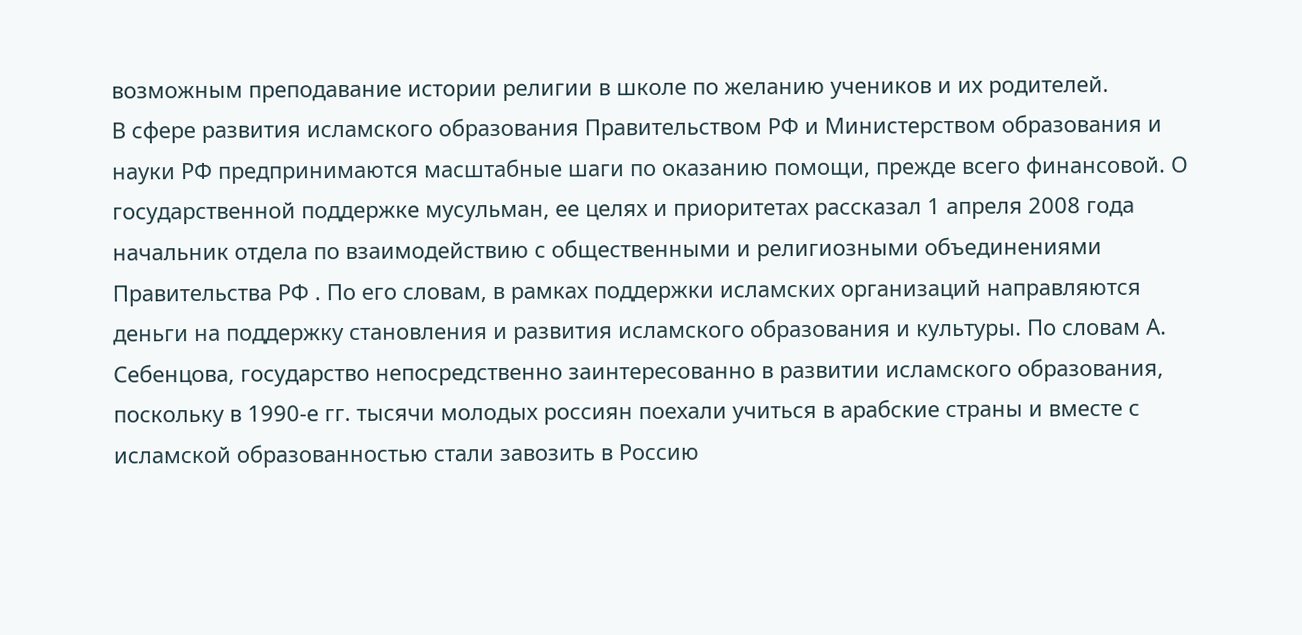возможным преподавание истории религии в школе по желанию учеников и их родителей.
В сфере развития исламского образования Правительством РФ и Министерством образования и науки РФ предпринимаются масштабные шаги по оказанию помощи, прежде всего финансовой. О государственной поддержке мусульман, ее целях и приоритетах рассказал 1 апреля 2008 года начальник отдела по взаимодействию с общественными и религиозными объединениями Правительства РФ . По его словам, в рамках поддержки исламских организаций направляются деньги на поддержку становления и развития исламского образования и культуры. По словам А. Себенцова, государство непосредственно заинтересованно в развитии исламского образования, поскольку в 1990-е гг. тысячи молодых россиян поехали учиться в арабские страны и вместе с исламской образованностью стали завозить в Россию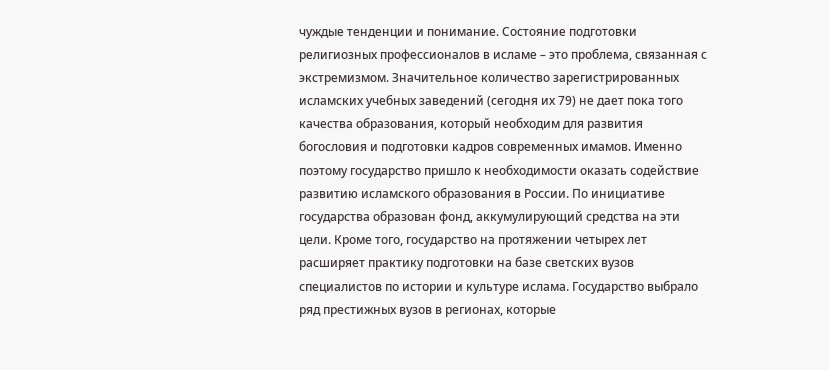чуждые тенденции и понимание. Состояние подготовки религиозных профессионалов в исламе – это проблема, связанная с экстремизмом. Значительное количество зарегистрированных исламских учебных заведений (сегодня их 79) не дает пока того качества образования, который необходим для развития богословия и подготовки кадров современных имамов. Именно поэтому государство пришло к необходимости оказать содействие развитию исламского образования в России. По инициативе государства образован фонд, аккумулирующий средства на эти цели. Кроме того, государство на протяжении четырех лет расширяет практику подготовки на базе светских вузов специалистов по истории и культуре ислама. Государство выбрало ряд престижных вузов в регионах, которые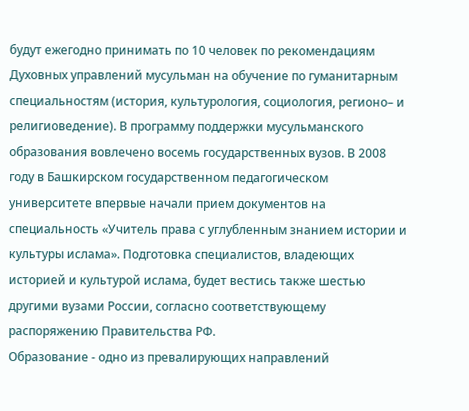будут ежегодно принимать по 10 человек по рекомендациям Духовных управлений мусульман на обучение по гуманитарным специальностям (история, культурология, социология, регионо– и религиоведение). В программу поддержки мусульманского образования вовлечено восемь государственных вузов. В 2008 году в Башкирском государственном педагогическом университете впервые начали прием документов на специальность «Учитель права с углубленным знанием истории и культуры ислама». Подготовка специалистов, владеющих историей и культурой ислама, будет вестись также шестью другими вузами России, согласно соответствующему распоряжению Правительства РФ.
Образование - одно из превалирующих направлений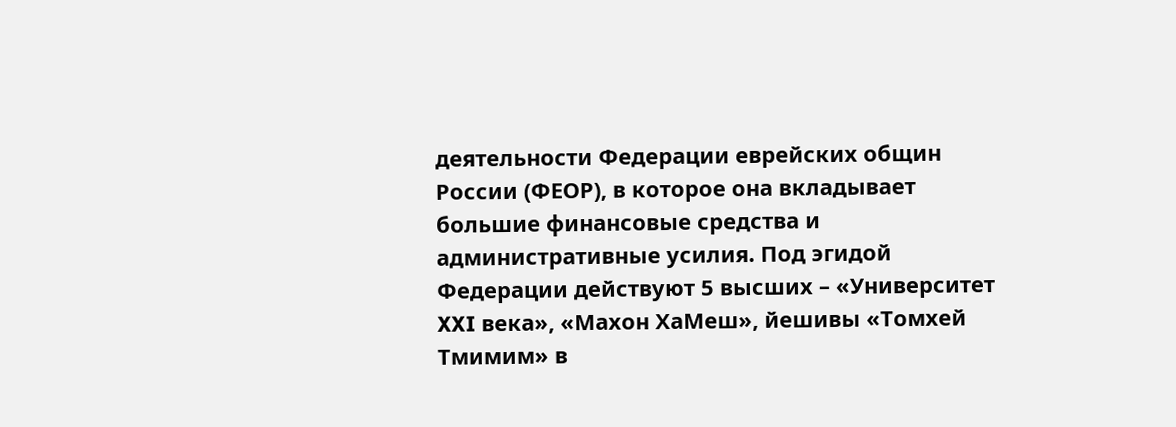деятельности Федерации еврейских общин России (ФЕОР), в которое она вкладывает большие финансовые средства и административные усилия. Под эгидой Федерации действуют 5 высших – «Университет XXI века», «Махон ХаМеш», йешивы «Томхей Тмимим» в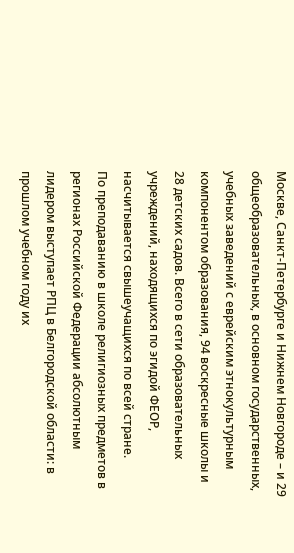Москве, Санкт-Петербурге и Нижнем Новгороде – и 29 общеобразовательных, в основном государственных, учебных заведений с еврейским этнокультурным компонентом образования, 94 воскресные школы и 28 детских садов. Всего в сети образовательных учреждений, находящихся по эгидой ФЕОР, насчитывается свышеучащихся по всей стране.
По преподаванию в школе религиозных предметов в регионах Российской Федерации абсолютным лидером выступает РПЦ в Белгородской области: в прошлом учебном году их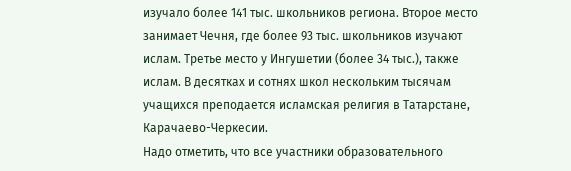изучало более 141 тыс. школьников региона. Второе место занимает Чечня, где более 93 тыс. школьников изучают ислам. Третье место у Ингушетии (более 34 тыс.), также ислам. В десятках и сотнях школ нескольким тысячам учащихся преподается исламская религия в Татарстане, Карачаево-Черкесии.
Надо отметить, что все участники образовательного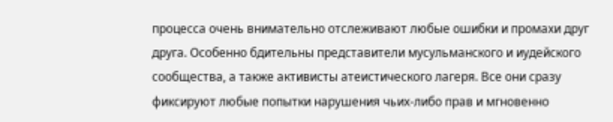процесса очень внимательно отслеживают любые ошибки и промахи друг друга. Особенно бдительны представители мусульманского и иудейского сообщества, а также активисты атеистического лагеря. Все они сразу фиксируют любые попытки нарушения чьих-либо прав и мгновенно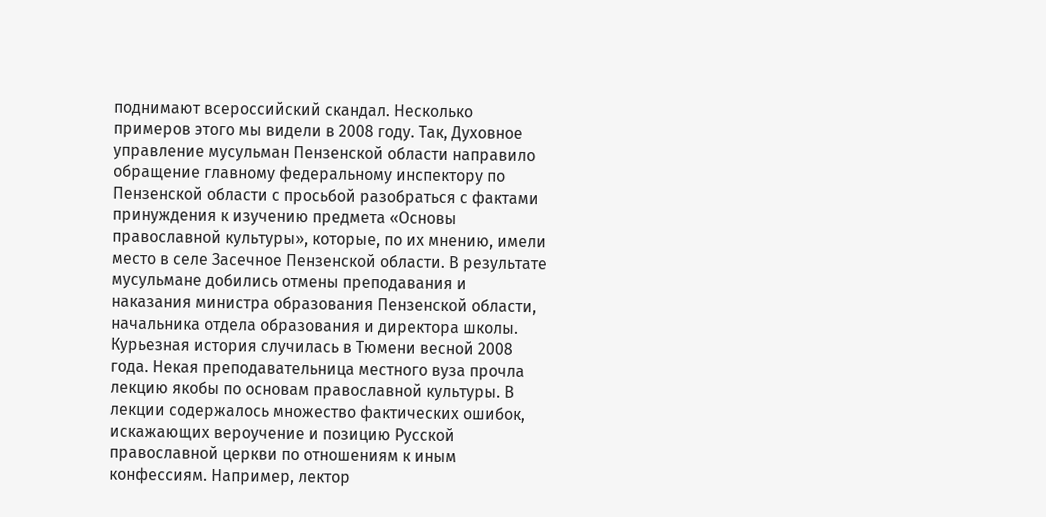поднимают всероссийский скандал. Несколько примеров этого мы видели в 2008 году. Так, Духовное управление мусульман Пензенской области направило обращение главному федеральному инспектору по Пензенской области с просьбой разобраться с фактами принуждения к изучению предмета «Основы православной культуры», которые, по их мнению, имели место в селе Засечное Пензенской области. В результате мусульмане добились отмены преподавания и наказания министра образования Пензенской области, начальника отдела образования и директора школы.
Курьезная история случилась в Тюмени весной 2008 года. Некая преподавательница местного вуза прочла лекцию якобы по основам православной культуры. В лекции содержалось множество фактических ошибок, искажающих вероучение и позицию Русской православной церкви по отношениям к иным конфессиям. Например, лектор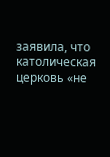заявила, что католическая церковь «не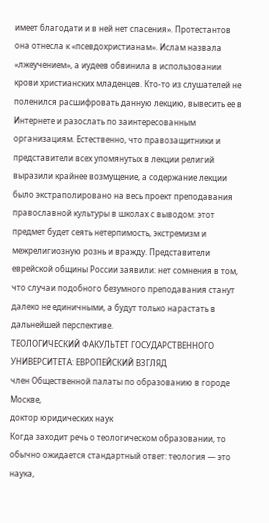имеет благодати и в ней нет спасения». Протестантов она отнесла к «псевдохристианам». Ислам назвала «лжеучением», а иудеев обвинила в использовании крови христианских младенцев. Кто-то из слушателей не поленился расшифровать данную лекцию, вывесить ее в Интернете и разослать по заинтересованным организациям. Естественно, что правозащитники и представители всех упомянутых в лекции религий выразили крайнее возмущение, а содержание лекции было экстраполировано на весь проект преподавания православной культуры в школах с выводом: этот предмет будет сеять нетерпимость, экстремизм и межрелигиозную рознь и вражду. Представители еврейской общины России заявили: нет сомнения в том, что случаи подобного безумного преподавания станут далеко не единичными, а будут только нарастать в дальнейшей перспективе.
ТЕОЛОГИЧЕСКИЙ ФАКУЛЬТЕТ ГОСУДАРСТВЕННОГО УНИВЕРСИТЕТА: ЕВРОПЕЙСКИЙ ВЗГЛЯД
член Общественной палаты по образованию в городе Москве,
доктор юридических наук
Когда заходит речь о теологическом образовании, то обычно ожидается стандартный ответ: теология — это наука,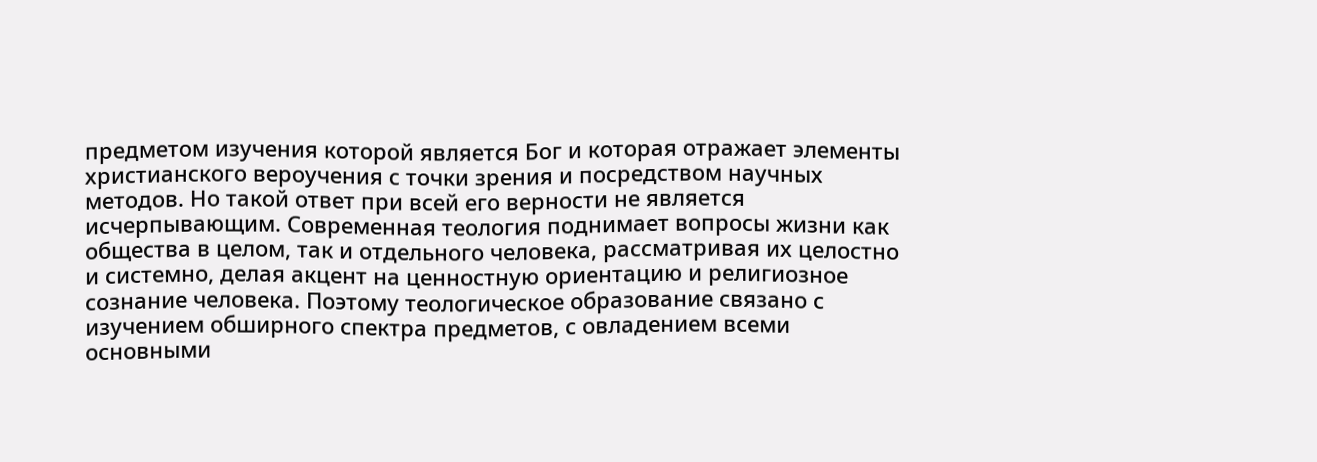предметом изучения которой является Бог и которая отражает элементы христианского вероучения с точки зрения и посредством научных методов. Но такой ответ при всей его верности не является исчерпывающим. Современная теология поднимает вопросы жизни как общества в целом, так и отдельного человека, рассматривая их целостно и системно, делая акцент на ценностную ориентацию и религиозное сознание человека. Поэтому теологическое образование связано с изучением обширного спектра предметов, с овладением всеми основными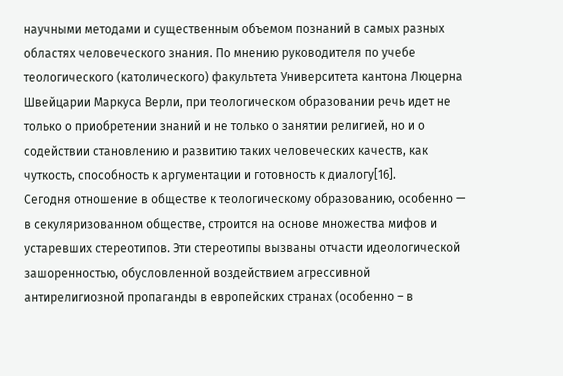научными методами и существенным объемом познаний в самых разных областях человеческого знания. По мнению руководителя по учебе теологического (католического) факультета Университета кантона Люцерна Швейцарии Маркуса Верли, при теологическом образовании речь идет не только о приобретении знаний и не только о занятии религией, но и о содействии становлению и развитию таких человеческих качеств, как чуткость, способность к аргументации и готовность к диалогу[16].
Сегодня отношение в обществе к теологическому образованию, особенно — в секуляризованном обществе, строится на основе множества мифов и устаревших стереотипов. Эти стереотипы вызваны отчасти идеологической зашоренностью, обусловленной воздействием агрессивной антирелигиозной пропаганды в европейских странах (особенно – в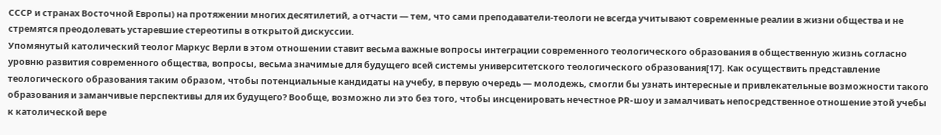СССР и странах Восточной Европы) на протяжении многих десятилетий, а отчасти — тем, что сами преподаватели-теологи не всегда учитывают современные реалии в жизни общества и не стремятся преодолевать устаревшие стереотипы в открытой дискуссии.
Упомянутый католический теолог Маркус Верли в этом отношении ставит весьма важные вопросы интеграции современного теологического образования в общественную жизнь согласно уровню развития современного общества, вопросы, весьма значимые для будущего всей системы университетского теологического образования[17]. Как осуществить представление теологического образования таким образом, чтобы потенциальные кандидаты на учебу, в первую очередь — молодежь, смогли бы узнать интересные и привлекательные возможности такого образования и заманчивые перспективы для их будущего? Вообще, возможно ли это без того, чтобы инсценировать нечестное PR-шоу и замалчивать непосредственное отношение этой учебы к католической вере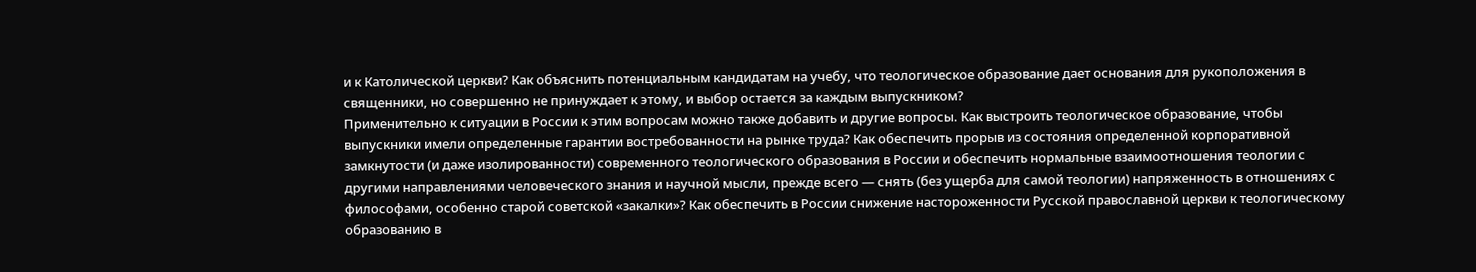и к Католической церкви? Как объяснить потенциальным кандидатам на учебу, что теологическое образование дает основания для рукоположения в священники, но совершенно не принуждает к этому, и выбор остается за каждым выпускником?
Применительно к ситуации в России к этим вопросам можно также добавить и другие вопросы. Как выстроить теологическое образование, чтобы выпускники имели определенные гарантии востребованности на рынке труда? Как обеспечить прорыв из состояния определенной корпоративной замкнутости (и даже изолированности) современного теологического образования в России и обеспечить нормальные взаимоотношения теологии с другими направлениями человеческого знания и научной мысли, прежде всего — снять (без ущерба для самой теологии) напряженность в отношениях с философами, особенно старой советской «закалки»? Как обеспечить в России снижение настороженности Русской православной церкви к теологическому образованию в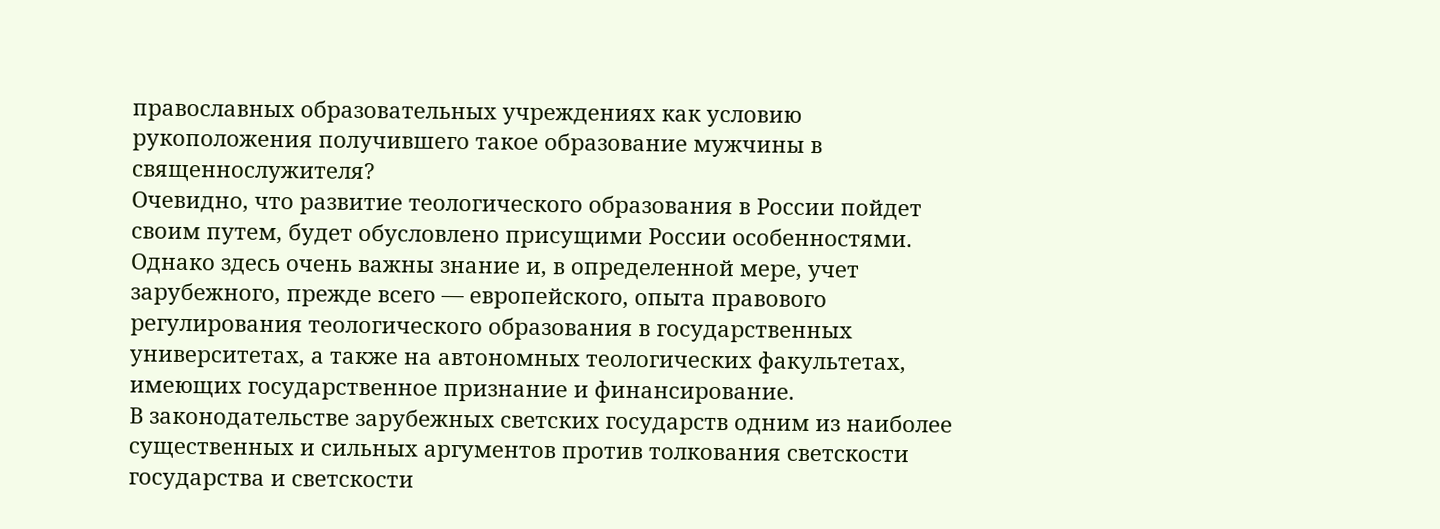православных образовательных учреждениях как условию рукоположения получившего такое образование мужчины в священнослужителя?
Очевидно, что развитие теологического образования в России пойдет своим путем, будет обусловлено присущими России особенностями. Однако здесь очень важны знание и, в определенной мере, учет зарубежного, прежде всего — европейского, опыта правового регулирования теологического образования в государственных университетах, а также на автономных теологических факультетах, имеющих государственное признание и финансирование.
В законодательстве зарубежных светских государств одним из наиболее существенных и сильных аргументов против толкования светскости государства и светскости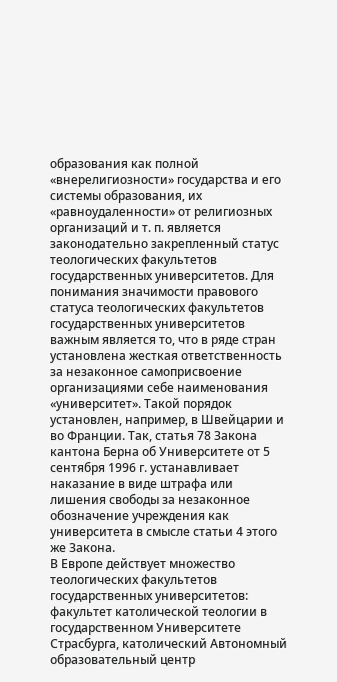образования как полной «внерелигиозности» государства и его системы образования, их «равноудаленности» от религиозных организаций и т. п. является законодательно закрепленный статус теологических факультетов государственных университетов. Для понимания значимости правового статуса теологических факультетов государственных университетов важным является то, что в ряде стран установлена жесткая ответственность за незаконное самоприсвоение организациями себе наименования «университет». Такой порядок установлен, например, в Швейцарии и во Франции. Так, статья 78 Закона кантона Берна об Университете от 5 сентября 1996 г. устанавливает наказание в виде штрафа или лишения свободы за незаконное обозначение учреждения как университета в смысле статьи 4 этого же Закона.
В Европе действует множество теологических факультетов государственных университетов:
факультет католической теологии в государственном Университете Страсбурга, католический Автономный образовательный центр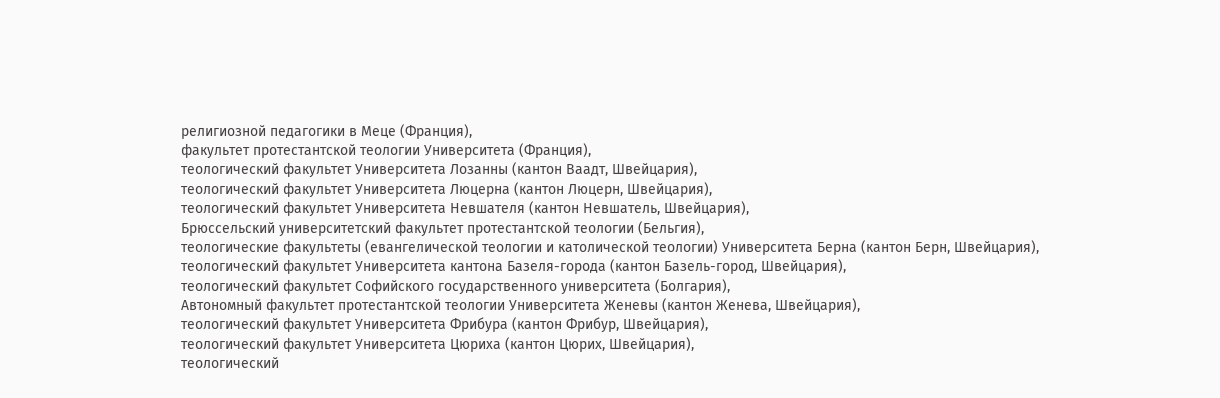религиозной педагогики в Меце (Франция),
факультет протестантской теологии Университета (Франция),
теологический факультет Университета Лозанны (кантон Ваадт, Швейцария),
теологический факультет Университета Люцерна (кантон Люцерн, Швейцария),
теологический факультет Университета Невшателя (кантон Невшатель, Швейцария),
Брюссельский университетский факультет протестантской теологии (Бельгия),
теологические факультеты (евангелической теологии и католической теологии) Университета Берна (кантон Берн, Швейцария),
теологический факультет Университета кантона Базеля-города (кантон Базель-город, Швейцария),
теологический факультет Софийского государственного университета (Болгария),
Автономный факультет протестантской теологии Университета Женевы (кантон Женева, Швейцария),
теологический факультет Университета Фрибура (кантон Фрибур, Швейцария),
теологический факультет Университета Цюриха (кантон Цюрих, Швейцария),
теологический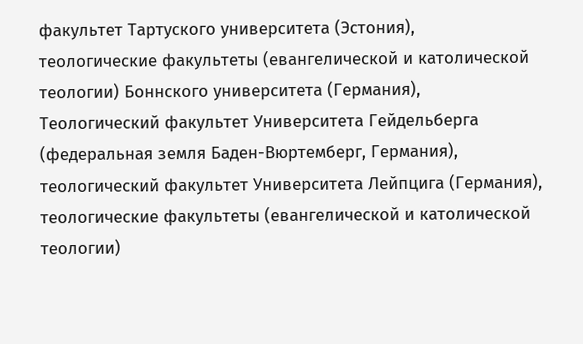факультет Тартуского университета (Эстония),
теологические факультеты (евангелической и католической теологии) Боннского университета (Германия),
Теологический факультет Университета Гейдельберга (федеральная земля Баден-Вюртемберг, Германия),
теологический факультет Университета Лейпцига (Германия), теологические факультеты (евангелической и католической теологии)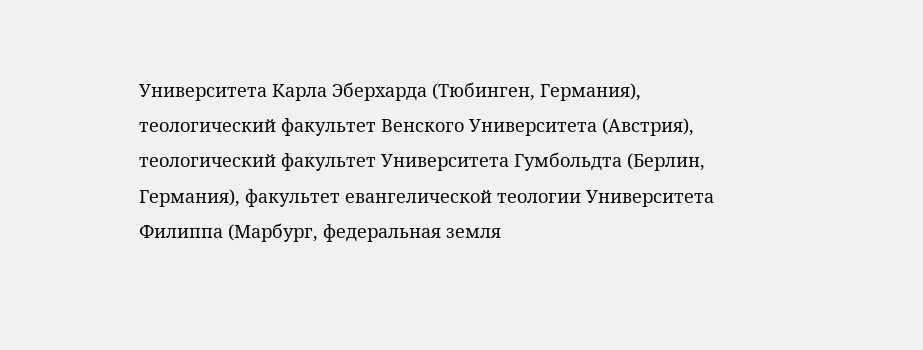Университета Карла Эберхарда (Тюбинген, Германия),
теологический факультет Венского Университета (Австрия),
теологический факультет Университета Гумбольдта (Берлин, Германия), факультет евангелической теологии Университета Филиппа (Марбург, федеральная земля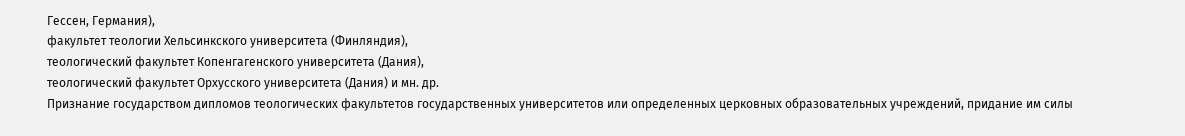Гессен, Германия),
факультет теологии Хельсинкского университета (Финляндия),
теологический факультет Копенгагенского университета (Дания),
теологический факультет Орхусского университета (Дания) и мн. др.
Признание государством дипломов теологических факультетов государственных университетов или определенных церковных образовательных учреждений, придание им силы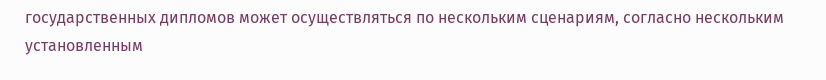государственных дипломов может осуществляться по нескольким сценариям, согласно нескольким установленным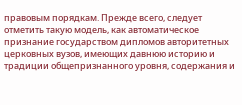правовым порядкам. Прежде всего, следует отметить такую модель, как автоматическое признание государством дипломов авторитетных церковных вузов, имеющих давнюю историю и традиции общепризнанного уровня, содержания и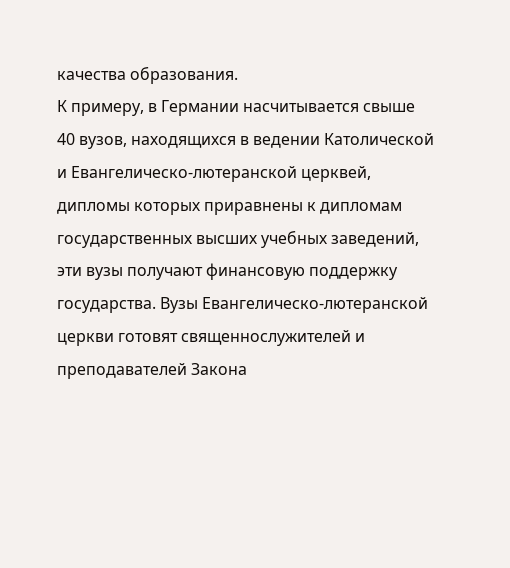качества образования.
К примеру, в Германии насчитывается свыше 40 вузов, находящихся в ведении Католической и Евангелическо-лютеранской церквей, дипломы которых приравнены к дипломам государственных высших учебных заведений, эти вузы получают финансовую поддержку государства. Вузы Евангелическо-лютеранской церкви готовят священнослужителей и преподавателей Закона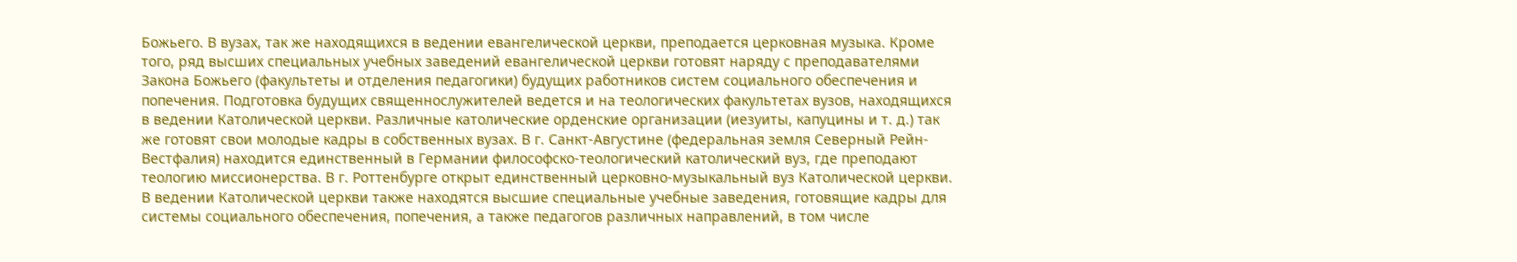Божьего. В вузах, так же находящихся в ведении евангелической церкви, преподается церковная музыка. Кроме того, ряд высших специальных учебных заведений евангелической церкви готовят наряду с преподавателями Закона Божьего (факультеты и отделения педагогики) будущих работников систем социального обеспечения и попечения. Подготовка будущих священнослужителей ведется и на теологических факультетах вузов, находящихся в ведении Католической церкви. Различные католические орденские организации (иезуиты, капуцины и т. д.) так же готовят свои молодые кадры в собственных вузах. В г. Санкт-Августине (федеральная земля Северный Рейн-Вестфалия) находится единственный в Германии философско-теологический католический вуз, где преподают теологию миссионерства. В г. Роттенбурге открыт единственный церковно-музыкальный вуз Католической церкви. В ведении Католической церкви также находятся высшие специальные учебные заведения, готовящие кадры для системы социального обеспечения, попечения, а также педагогов различных направлений, в том числе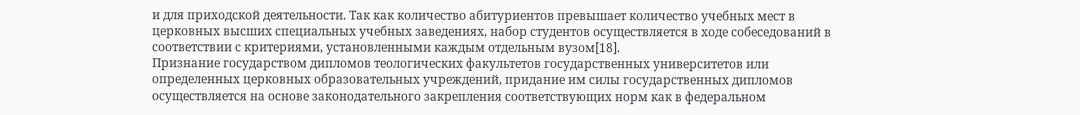и для приходской деятельности. Так как количество абитуриентов превышает количество учебных мест в церковных высших специальных учебных заведениях, набор студентов осуществляется в ходе собеседований в соответствии с критериями, установленными каждым отдельным вузом[18].
Признание государством дипломов теологических факультетов государственных университетов или определенных церковных образовательных учреждений, придание им силы государственных дипломов осуществляется на основе законодательного закрепления соответствующих норм как в федеральном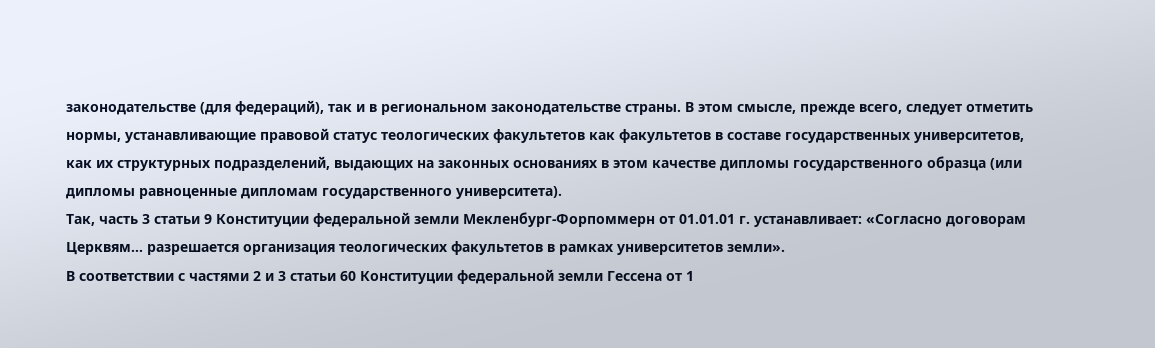законодательстве (для федераций), так и в региональном законодательстве страны. В этом смысле, прежде всего, следует отметить нормы, устанавливающие правовой статус теологических факультетов как факультетов в составе государственных университетов, как их структурных подразделений, выдающих на законных основаниях в этом качестве дипломы государственного образца (или дипломы равноценные дипломам государственного университета).
Так, часть 3 статьи 9 Конституции федеральной земли Мекленбург-Форпоммерн от 01.01.01 г. устанавливает: «Согласно договорам Церквям… разрешается организация теологических факультетов в рамках университетов земли».
В соответствии с частями 2 и 3 статьи 60 Конституции федеральной земли Гессена от 1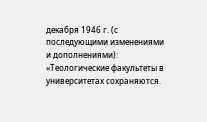декабря 1946 г. (с последующими изменениями и дополнениями): «Теологические факультеты в университетах сохраняются.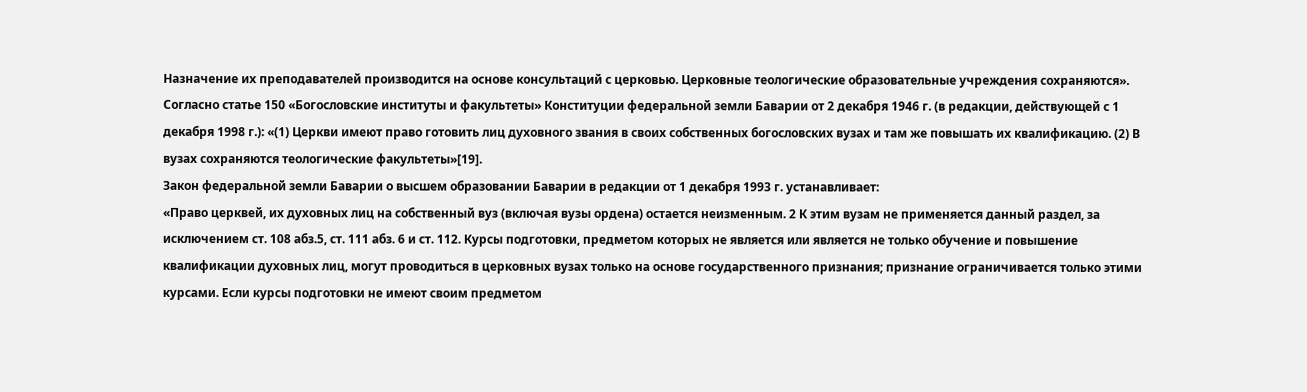Назначение их преподавателей производится на основе консультаций с церковью. Церковные теологические образовательные учреждения сохраняются».
Согласно статье 150 «Богословские институты и факультеты» Конституции федеральной земли Баварии от 2 декабря 1946 г. (в редакции, действующей с 1 декабря 1998 г.): «(1) Церкви имеют право готовить лиц духовного звания в своих собственных богословских вузах и там же повышать их квалификацию. (2) В вузах сохраняются теологические факультеты»[19].
Закон федеральной земли Баварии о высшем образовании Баварии в редакции от 1 декабря 1993 г. устанавливает:
«Право церквей, их духовных лиц на собственный вуз (включая вузы ордена) остается неизменным. 2 К этим вузам не применяется данный раздел, за исключением ст. 108 абз.5, ст. 111 абз. 6 и ст. 112. Курсы подготовки, предметом которых не является или является не только обучение и повышение квалификации духовных лиц, могут проводиться в церковных вузах только на основе государственного признания; признание ограничивается только этими курсами. Если курсы подготовки не имеют своим предметом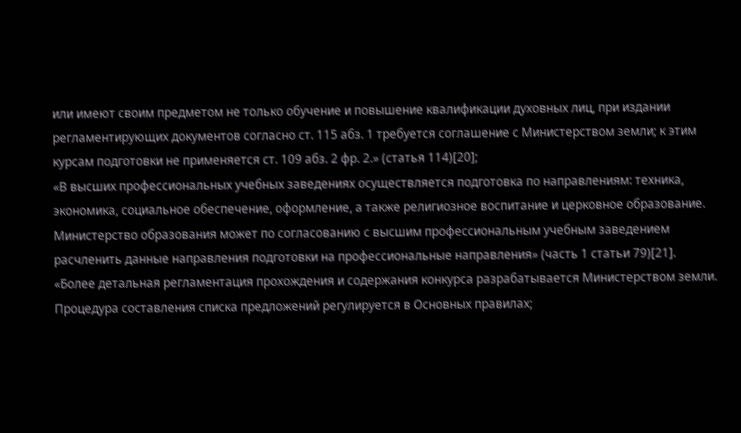или имеют своим предметом не только обучение и повышение квалификации духовных лиц, при издании регламентирующих документов согласно ст. 115 абз. 1 требуется соглашение с Министерством земли; к этим курсам подготовки не применяется ст. 109 абз. 2 фр. 2.» (статья 114)[20];
«В высших профессиональных учебных заведениях осуществляется подготовка по направлениям: техника, экономика, социальное обеспечение, оформление, а также религиозное воспитание и церковное образование. Министерство образования может по согласованию с высшим профессиональным учебным заведением расчленить данные направления подготовки на профессиональные направления» (часть 1 статьи 79)[21].
«Более детальная регламентация прохождения и содержания конкурса разрабатывается Министерством земли. Процедура составления списка предложений регулируется в Основных правилах;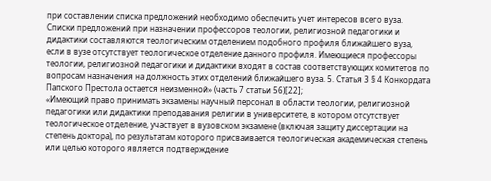при составлении списка предложений необходимо обеспечить учет интересов всего вуза. Списки предложений при назначении профессоров теологии, религиозной педагогики и дидактики составляются теологическим отделением подобного профиля ближайшего вуза, если в вузе отсутствует теологическое отделение данного профиля. Имеющиеся профессоры теологии, религиозной педагогики и дидактики входят в состав соответствующих комитетов по вопросам назначения на должность этих отделений ближайшего вуза. 5. Статья 3 § 4 Конкордата Папского Престола остается неизменной» (часть 7 статьи 56)[22];
«Имеющий право принимать экзамены научный персонал в области теологии, религиозной педагогики или дидактики преподавания религии в университете, в котором отсутствует теологическое отделение, участвует в вузовском экзамене (включая защиту диссертации на степень доктора), по результатам которого присваивается теологическая академическая степень или целью которого является подтверждение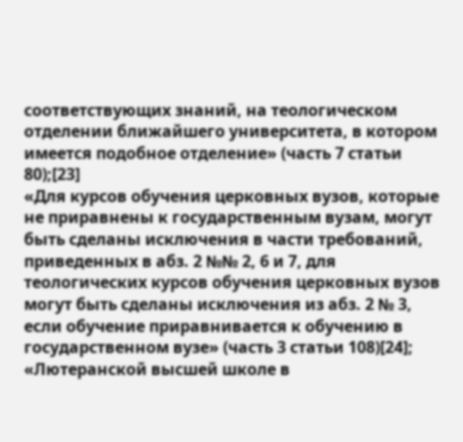соответствующих знаний, на теологическом отделении ближайшего университета, в котором имеется подобное отделение» (часть 7 статьи 80);[23]
«Для курсов обучения церковных вузов, которые не приравнены к государственным вузам, могут быть сделаны исключения в части требований, приведенных в абз. 2 №№ 2, 6 и 7, для теологических курсов обучения церковных вузов могут быть сделаны исключения из абз. 2 № 3, если обучение приравнивается к обучению в государственном вузе» (часть 3 статьи 108)[24];
«Лютеранской высшей школе в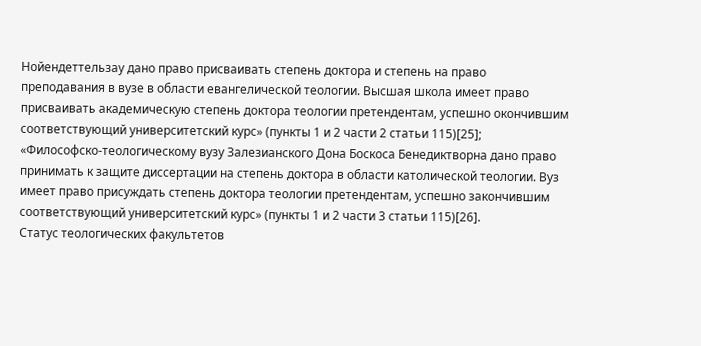Нойендеттельзау дано право присваивать степень доктора и степень на право преподавания в вузе в области евангелической теологии. Высшая школа имеет право присваивать академическую степень доктора теологии претендентам, успешно окончившим соответствующий университетский курс» (пункты 1 и 2 части 2 статьи 115)[25];
«Философско-теологическому вузу Залезианского Дона Боскоса Бенедиктворна дано право принимать к защите диссертации на степень доктора в области католической теологии. Вуз имеет право присуждать степень доктора теологии претендентам, успешно закончившим соответствующий университетский курс» (пункты 1 и 2 части 3 статьи 115)[26].
Статус теологических факультетов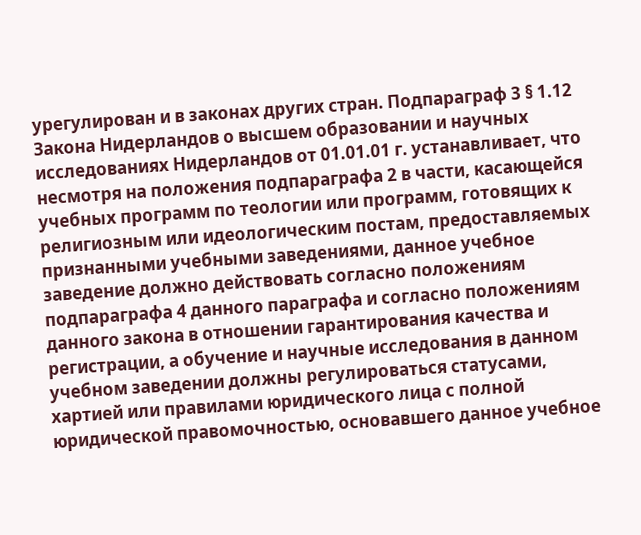урегулирован и в законах других стран. Подпараграф 3 § 1.12 Закона Нидерландов о высшем образовании и научных исследованиях Нидерландов от 01.01.01 г. устанавливает, что несмотря на положения подпараграфа 2 в части, касающейся учебных программ по теологии или программ, готовящих к религиозным или идеологическим постам, предоставляемых признанными учебными заведениями, данное учебное заведение должно действовать согласно положениям подпараграфа 4 данного параграфа и согласно положениям данного закона в отношении гарантирования качества и регистрации, а обучение и научные исследования в данном учебном заведении должны регулироваться статусами, хартией или правилами юридического лица с полной юридической правомочностью, основавшего данное учебное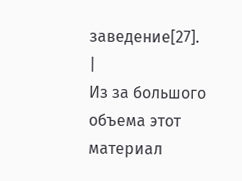заведение[27].
|
Из за большого объема этот материал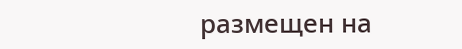размещен на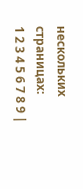нескольких страницах:
1 2 3 4 5 6 7 8 9 |